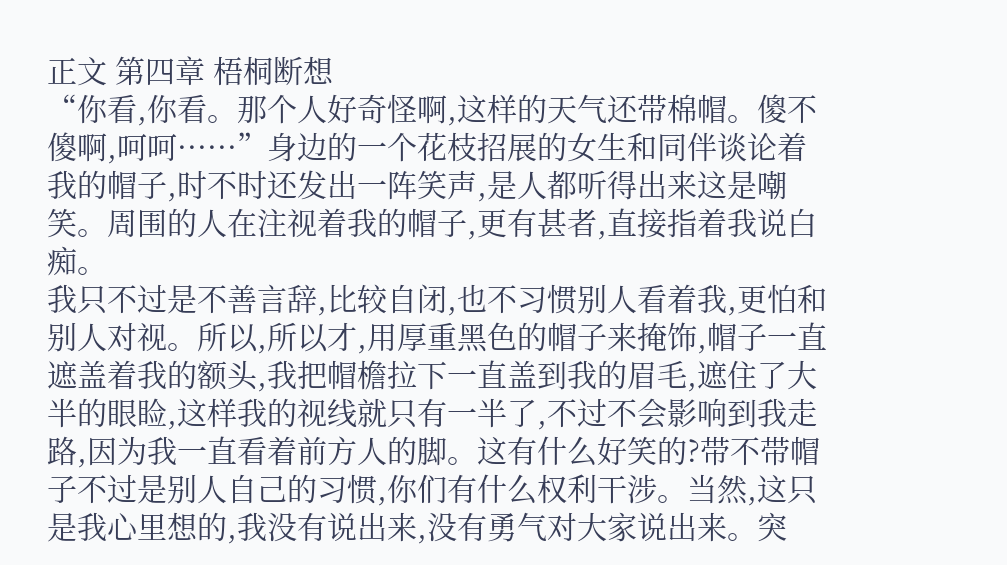正文 第四章 梧桐断想
“你看,你看。那个人好奇怪啊,这样的天气还带棉帽。傻不傻啊,呵呵······”身边的一个花枝招展的女生和同伴谈论着我的帽子,时不时还发出一阵笑声,是人都听得出来这是嘲笑。周围的人在注视着我的帽子,更有甚者,直接指着我说白痴。
我只不过是不善言辞,比较自闭,也不习惯别人看着我,更怕和别人对视。所以,所以才,用厚重黑色的帽子来掩饰,帽子一直遮盖着我的额头,我把帽檐拉下一直盖到我的眉毛,遮住了大半的眼睑,这样我的视线就只有一半了,不过不会影响到我走路,因为我一直看着前方人的脚。这有什么好笑的?带不带帽子不过是别人自己的习惯,你们有什么权利干涉。当然,这只是我心里想的,我没有说出来,没有勇气对大家说出来。突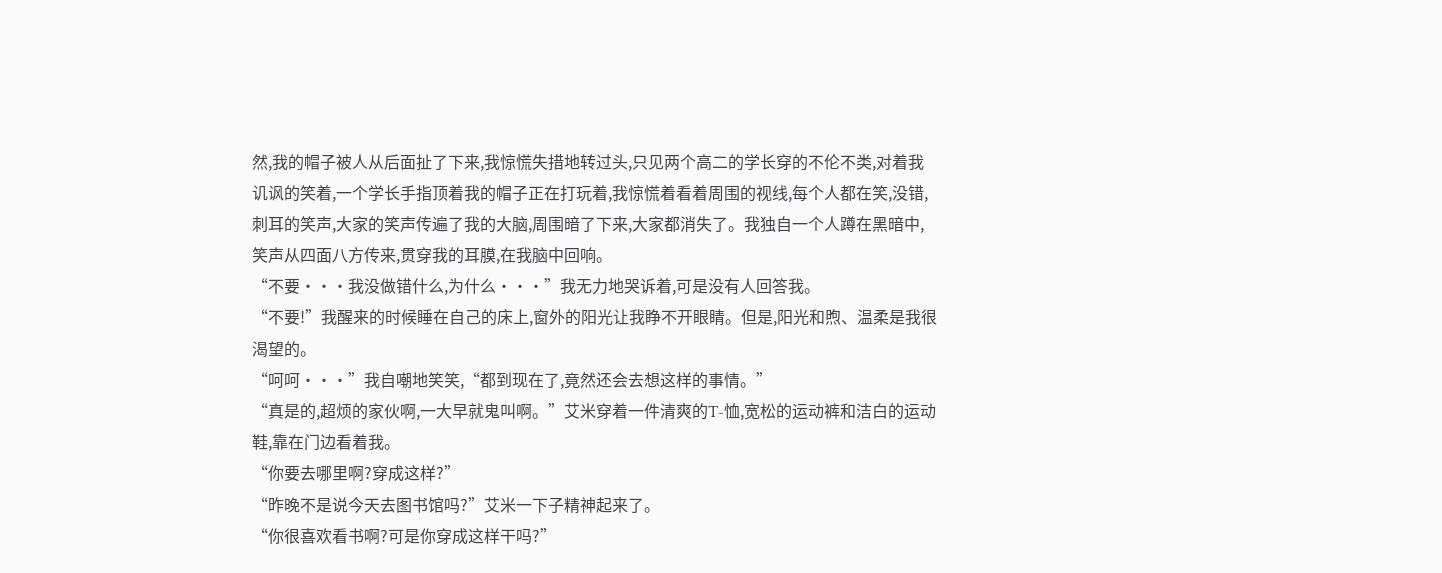然,我的帽子被人从后面扯了下来,我惊慌失措地转过头,只见两个高二的学长穿的不伦不类,对着我讥讽的笑着,一个学长手指顶着我的帽子正在打玩着,我惊慌着看着周围的视线,每个人都在笑,没错,刺耳的笑声,大家的笑声传遍了我的大脑,周围暗了下来,大家都消失了。我独自一个人蹲在黑暗中,笑声从四面八方传来,贯穿我的耳膜,在我脑中回响。
“不要···我没做错什么,为什么···”我无力地哭诉着,可是没有人回答我。
“不要!”我醒来的时候睡在自己的床上,窗外的阳光让我睁不开眼睛。但是,阳光和煦、温柔是我很渴望的。
“呵呵···”我自嘲地笑笑,“都到现在了,竟然还会去想这样的事情。”
“真是的,超烦的家伙啊,一大早就鬼叫啊。”艾米穿着一件清爽的T-恤,宽松的运动裤和洁白的运动鞋,靠在门边看着我。
“你要去哪里啊?穿成这样?”
“昨晚不是说今天去图书馆吗?”艾米一下子精神起来了。
“你很喜欢看书啊?可是你穿成这样干吗?”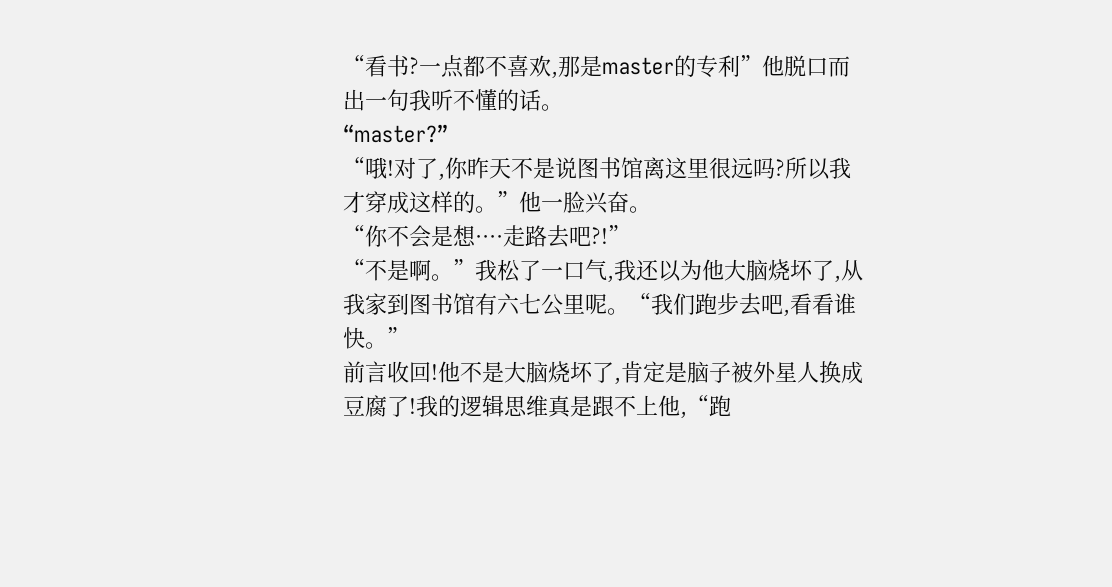“看书?一点都不喜欢,那是master的专利”他脱口而出一句我听不懂的话。
“master?”
“哦!对了,你昨天不是说图书馆离这里很远吗?所以我才穿成这样的。”他一脸兴奋。
“你不会是想····走路去吧?!”
“不是啊。”我松了一口气,我还以为他大脑烧坏了,从我家到图书馆有六七公里呢。“我们跑步去吧,看看谁快。”
前言收回!他不是大脑烧坏了,肯定是脑子被外星人换成豆腐了!我的逻辑思维真是跟不上他,“跑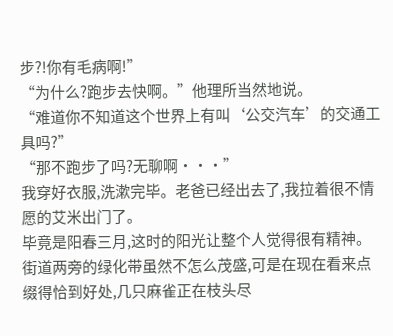步?!你有毛病啊!”
“为什么?跑步去快啊。”他理所当然地说。
“难道你不知道这个世界上有叫‘公交汽车’的交通工具吗?”
“那不跑步了吗?无聊啊···”
我穿好衣服,洗漱完毕。老爸已经出去了,我拉着很不情愿的艾米出门了。
毕竟是阳春三月,这时的阳光让整个人觉得很有精神。街道两旁的绿化带虽然不怎么茂盛,可是在现在看来点缀得恰到好处,几只麻雀正在枝头尽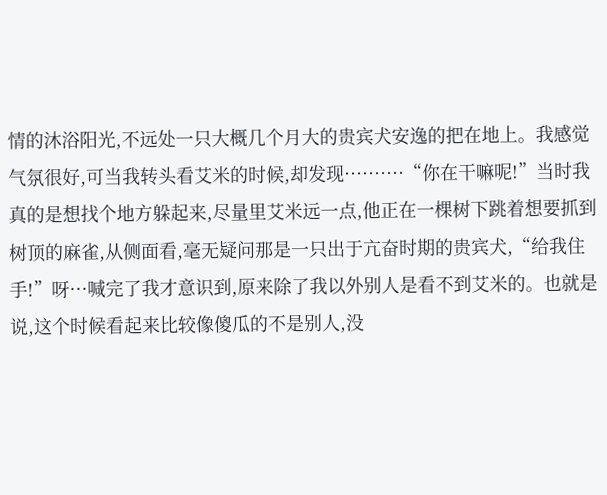情的沐浴阳光,不远处一只大概几个月大的贵宾犬安逸的把在地上。我感觉气氛很好,可当我转头看艾米的时候,却发现··········“你在干嘛呢!”当时我真的是想找个地方躲起来,尽量里艾米远一点,他正在一棵树下跳着想要抓到树顶的麻雀,从侧面看,毫无疑问那是一只出于亢奋时期的贵宾犬,“给我住手!”呀···喊完了我才意识到,原来除了我以外别人是看不到艾米的。也就是说,这个时候看起来比较像傻瓜的不是别人,没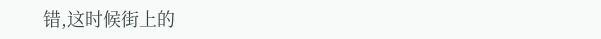错,这时候街上的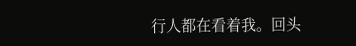行人都在看着我。回头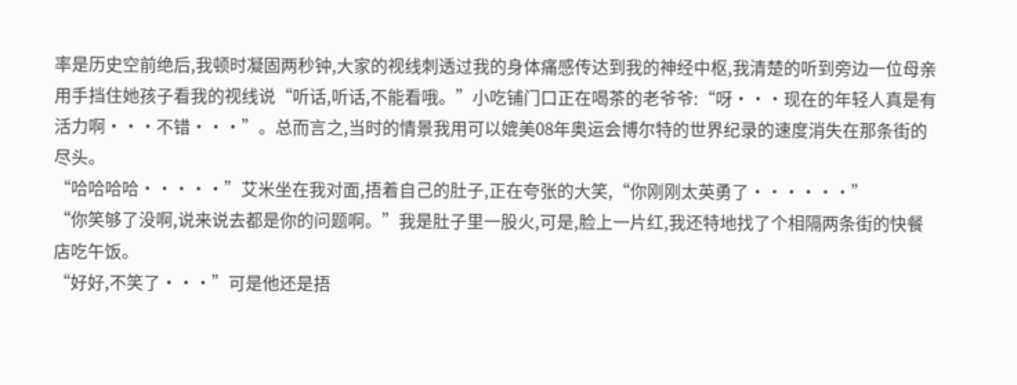率是历史空前绝后,我顿时凝固两秒钟,大家的视线刺透过我的身体痛感传达到我的神经中枢,我清楚的听到旁边一位母亲用手挡住她孩子看我的视线说“听话,听话,不能看哦。”小吃铺门口正在喝茶的老爷爷:“呀···现在的年轻人真是有活力啊···不错···”。总而言之,当时的情景我用可以媲美08年奥运会博尔特的世界纪录的速度消失在那条街的尽头。
“哈哈哈哈·····”艾米坐在我对面,捂着自己的肚子,正在夸张的大笑,“你刚刚太英勇了······”
“你笑够了没啊,说来说去都是你的问题啊。”我是肚子里一股火,可是,脸上一片红,我还特地找了个相隔两条街的快餐店吃午饭。
“好好,不笑了···”可是他还是捂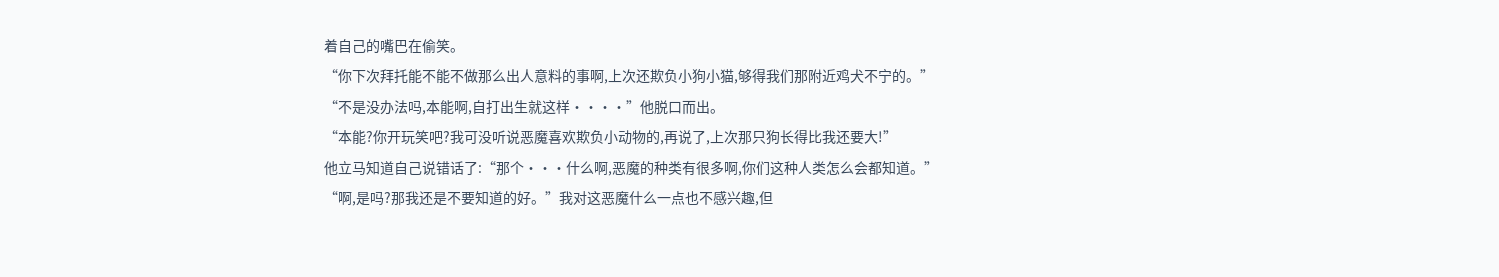着自己的嘴巴在偷笑。
“你下次拜托能不能不做那么出人意料的事啊,上次还欺负小狗小猫,够得我们那附近鸡犬不宁的。”
“不是没办法吗,本能啊,自打出生就这样····”他脱口而出。
“本能?你开玩笑吧?我可没听说恶魔喜欢欺负小动物的,再说了,上次那只狗长得比我还要大!”
他立马知道自己说错话了:“那个···什么啊,恶魔的种类有很多啊,你们这种人类怎么会都知道。”
“啊,是吗?那我还是不要知道的好。”我对这恶魔什么一点也不感兴趣,但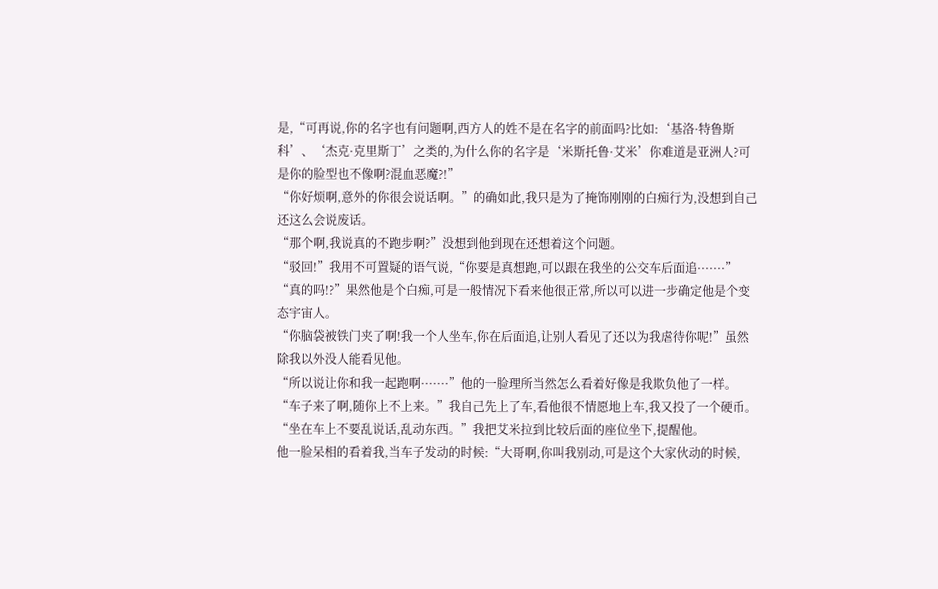是,“可再说,你的名字也有问题啊,西方人的姓不是在名字的前面吗?比如:‘基洛·特鲁斯科’、‘杰克·克里斯丁’之类的,为什么你的名字是‘米斯托鲁·艾米’你难道是亚洲人?可是你的脸型也不像啊?混血恶魔?!”
“你好烦啊,意外的你很会说话啊。”的确如此,我只是为了掩饰刚刚的白痴行为,没想到自己还这么会说废话。
“那个啊,我说真的不跑步啊?”没想到他到现在还想着这个问题。
“驳回!”我用不可置疑的语气说,“你要是真想跑,可以跟在我坐的公交车后面追·······”
“真的吗!?”果然他是个白痴,可是一般情况下看来他很正常,所以可以进一步确定他是个变态宇宙人。
“你脑袋被铁门夹了啊!我一个人坐车,你在后面追,让别人看见了还以为我虐待你呢!”虽然除我以外没人能看见他。
“所以说让你和我一起跑啊·······”他的一脸理所当然怎么看着好像是我欺负他了一样。
“车子来了啊,随你上不上来。”我自己先上了车,看他很不情愿地上车,我又投了一个硬币。
“坐在车上不要乱说话,乱动东西。”我把艾米拉到比较后面的座位坐下,提醒他。
他一脸呆相的看着我,当车子发动的时候:“大哥啊,你叫我别动,可是这个大家伙动的时候,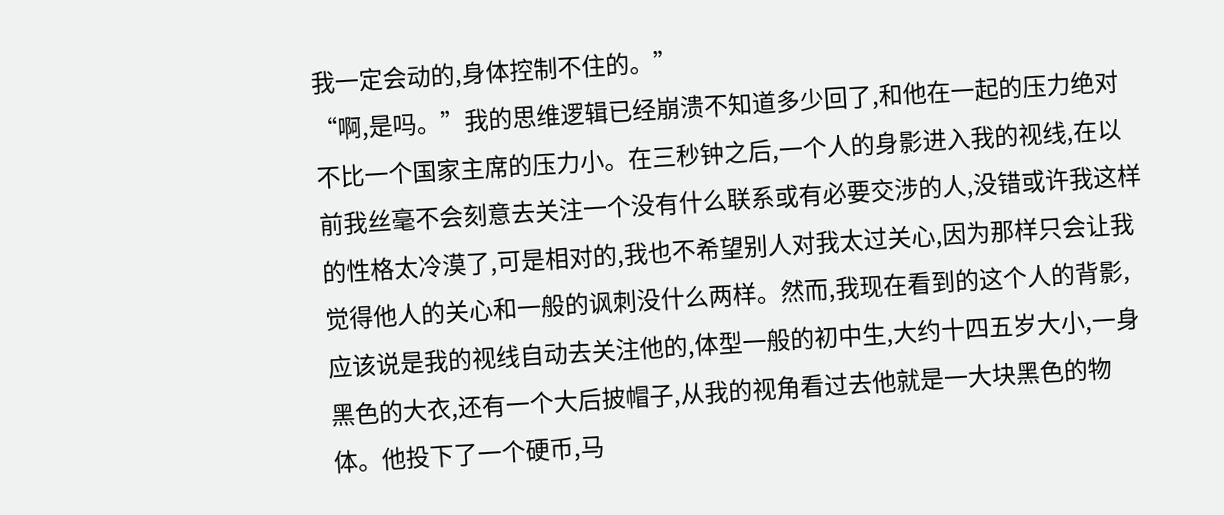我一定会动的,身体控制不住的。”
“啊,是吗。”我的思维逻辑已经崩溃不知道多少回了,和他在一起的压力绝对不比一个国家主席的压力小。在三秒钟之后,一个人的身影进入我的视线,在以前我丝毫不会刻意去关注一个没有什么联系或有必要交涉的人,没错或许我这样的性格太冷漠了,可是相对的,我也不希望别人对我太过关心,因为那样只会让我觉得他人的关心和一般的讽刺没什么两样。然而,我现在看到的这个人的背影,应该说是我的视线自动去关注他的,体型一般的初中生,大约十四五岁大小,一身黑色的大衣,还有一个大后披帽子,从我的视角看过去他就是一大块黑色的物体。他投下了一个硬币,马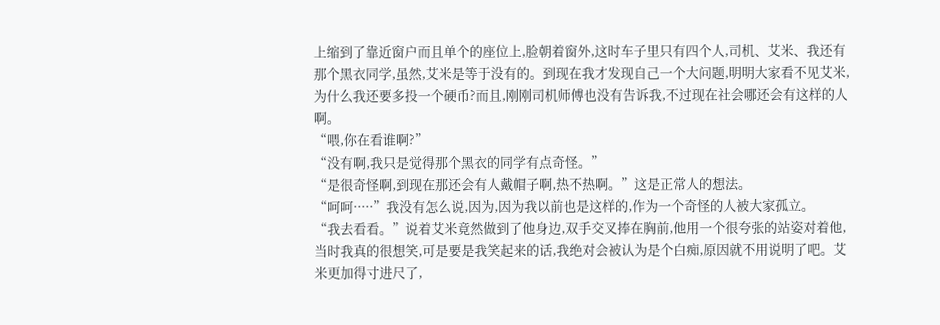上缩到了靠近窗户而且单个的座位上,脸朝着窗外,这时车子里只有四个人,司机、艾米、我还有那个黑衣同学,虽然,艾米是等于没有的。到现在我才发现自己一个大问题,明明大家看不见艾米,为什么我还要多投一个硬币?而且,刚刚司机师傅也没有告诉我,不过现在社会哪还会有这样的人啊。
“喂,你在看谁啊?”
“没有啊,我只是觉得那个黑衣的同学有点奇怪。”
“是很奇怪啊,到现在那还会有人戴帽子啊,热不热啊。”这是正常人的想法。
“呵呵·····”我没有怎么说,因为,因为我以前也是这样的,作为一个奇怪的人被大家孤立。
“我去看看。”说着艾米竟然做到了他身边,双手交叉捧在胸前,他用一个很夸张的站姿对着他,当时我真的很想笑,可是要是我笑起来的话,我绝对会被认为是个白痴,原因就不用说明了吧。艾米更加得寸进尺了,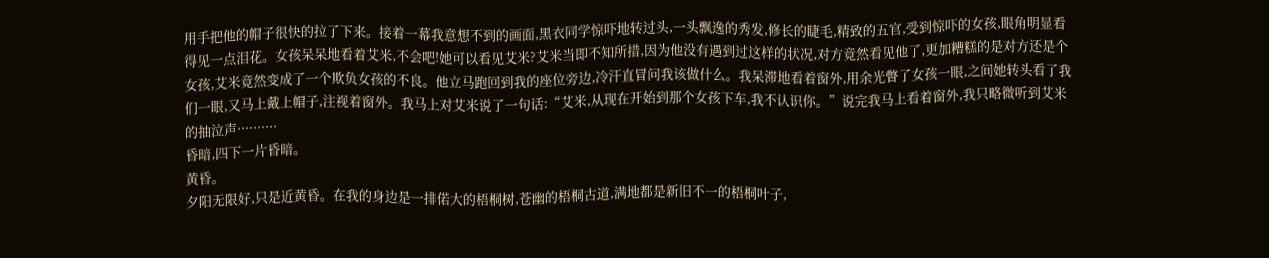用手把他的帽子很快的拉了下来。接着一幕我意想不到的画面,黑衣同学惊吓地转过头,一头飘逸的秀发,修长的睫毛,精致的五官,受到惊吓的女孩,眼角明显看得见一点泪花。女孩呆呆地看着艾米,不会吧!她可以看见艾米?艾米当即不知所措,因为他没有遇到过这样的状况,对方竟然看见他了,更加糟糕的是对方还是个女孩,艾米竟然变成了一个欺负女孩的不良。他立马跑回到我的座位旁边,冷汗直冒问我该做什么。我呆滞地看着窗外,用余光瞥了女孩一眼,之间她转头看了我们一眼,又马上戴上帽子,注视着窗外。我马上对艾米说了一句话:“艾米,从现在开始到那个女孩下车,我不认识你。”说完我马上看着窗外,我只略微听到艾米的抽泣声··········
昏暗,四下一片昏暗。
黄昏。
夕阳无限好,只是近黄昏。在我的身边是一排偌大的梧桐树,苍幽的梧桐古道,满地都是新旧不一的梧桐叶子,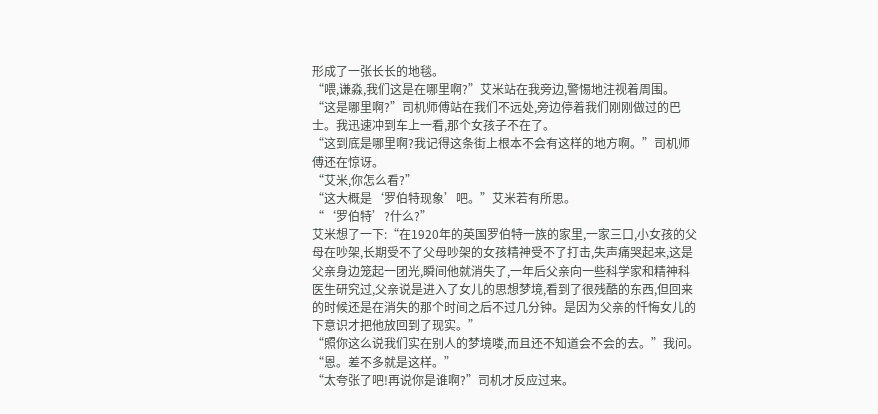形成了一张长长的地毯。
“喂,谦淼,我们这是在哪里啊?”艾米站在我旁边,警惕地注视着周围。
“这是哪里啊?”司机师傅站在我们不远处,旁边停着我们刚刚做过的巴士。我迅速冲到车上一看,那个女孩子不在了。
“这到底是哪里啊?我记得这条街上根本不会有这样的地方啊。”司机师傅还在惊讶。
“艾米,你怎么看?”
“这大概是‘罗伯特现象’吧。”艾米若有所思。
“‘罗伯特’?什么?”
艾米想了一下:“在1920年的英国罗伯特一族的家里,一家三口,小女孩的父母在吵架,长期受不了父母吵架的女孩精神受不了打击,失声痛哭起来,这是父亲身边笼起一团光,瞬间他就消失了,一年后父亲向一些科学家和精神科医生研究过,父亲说是进入了女儿的思想梦境,看到了很残酷的东西,但回来的时候还是在消失的那个时间之后不过几分钟。是因为父亲的忏悔女儿的下意识才把他放回到了现实。”
“照你这么说我们实在别人的梦境喽,而且还不知道会不会的去。”我问。
“恩。差不多就是这样。”
“太夸张了吧!再说你是谁啊?”司机才反应过来。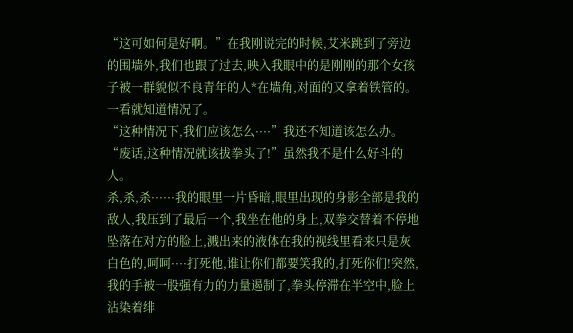“这可如何是好啊。”在我刚说完的时候,艾米跳到了旁边的围墙外,我们也跟了过去,映入我眼中的是刚刚的那个女孩子被一群貌似不良青年的人*在墙角,对面的又拿着铁管的。一看就知道情况了。
“这种情况下,我们应该怎么····”我还不知道该怎么办。
“废话,这种情况就该拔拳头了!”虽然我不是什么好斗的人。
杀,杀,杀······我的眼里一片昏暗,眼里出现的身影全部是我的敌人,我压到了最后一个,我坐在他的身上,双拳交替着不停地坠落在对方的脸上,溅出来的液体在我的视线里看来只是灰白色的,呵呵····打死他,谁让你们都要笑我的,打死你们!突然,我的手被一股强有力的力量遏制了,拳头停滞在半空中,脸上沾染着绯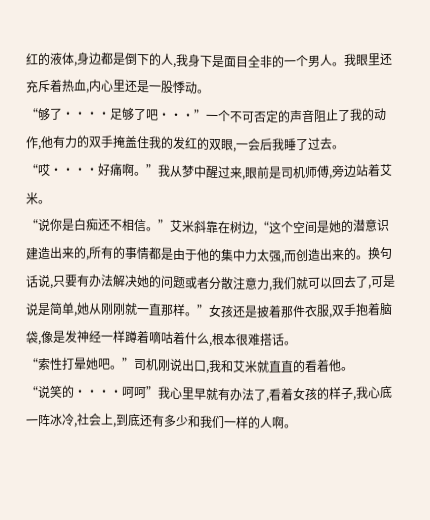红的液体,身边都是倒下的人,我身下是面目全非的一个男人。我眼里还充斥着热血,内心里还是一股悸动。
“够了····足够了吧···”一个不可否定的声音阻止了我的动作,他有力的双手掩盖住我的发红的双眼,一会后我睡了过去。
“哎····好痛啊。”我从梦中醒过来,眼前是司机师傅,旁边站着艾米。
“说你是白痴还不相信。”艾米斜靠在树边,“这个空间是她的潜意识建造出来的,所有的事情都是由于他的集中力太强,而创造出来的。换句话说,只要有办法解决她的问题或者分散注意力,我们就可以回去了,可是说是简单,她从刚刚就一直那样。”女孩还是披着那件衣服,双手抱着脑袋,像是发神经一样蹲着嘀咕着什么,根本很难搭话。
“索性打晕她吧。”司机刚说出口,我和艾米就直直的看着他。
“说笑的····呵呵”我心里早就有办法了,看着女孩的样子,我心底一阵冰冷,社会上,到底还有多少和我们一样的人啊。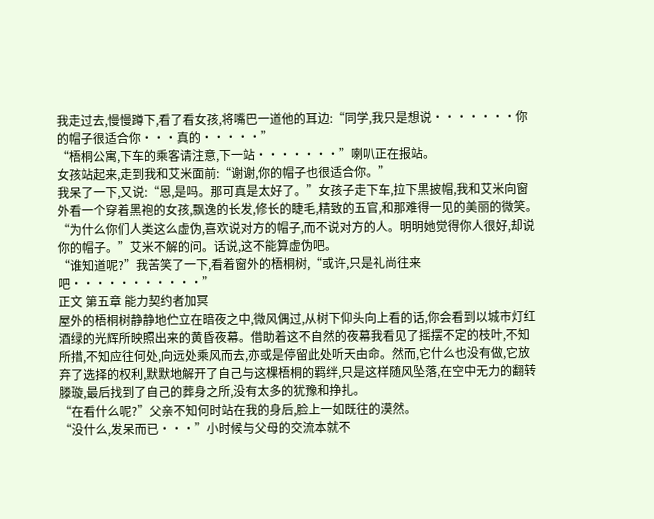我走过去,慢慢蹲下,看了看女孩,将嘴巴一道他的耳边:“同学,我只是想说·······你的帽子很适合你···真的·····”
“梧桐公寓,下车的乘客请注意,下一站·······”喇叭正在报站。
女孩站起来,走到我和艾米面前:“谢谢,你的帽子也很适合你。”
我呆了一下,又说:“恩,是吗。那可真是太好了。”女孩子走下车,拉下黒披帽,我和艾米向窗外看一个穿着黑袍的女孩,飘逸的长发,修长的睫毛,精致的五官,和那难得一见的美丽的微笑。
“为什么你们人类这么虚伪,喜欢说对方的帽子,而不说对方的人。明明她觉得你人很好,却说你的帽子。”艾米不解的问。话说,这不能算虚伪吧。
“谁知道呢?”我苦笑了一下,看着窗外的梧桐树,“或许,只是礼尚往来吧···········”
正文 第五章 能力契约者加冥
屋外的梧桐树静静地伫立在暗夜之中,微风偶过,从树下仰头向上看的话,你会看到以城市灯红酒绿的光辉所映照出来的黄昏夜幕。借助着这不自然的夜幕我看见了摇摆不定的枝叶,不知所措,不知应往何处,向远处乘风而去,亦或是停留此处听天由命。然而,它什么也没有做,它放弃了选择的权利,默默地解开了自己与这棵梧桐的羁绊,只是这样随风坠落,在空中无力的翻转滕璇,最后找到了自己的葬身之所,没有太多的犹豫和挣扎。
“在看什么呢?”父亲不知何时站在我的身后,脸上一如既往的漠然。
“没什么,发呆而已···”小时候与父母的交流本就不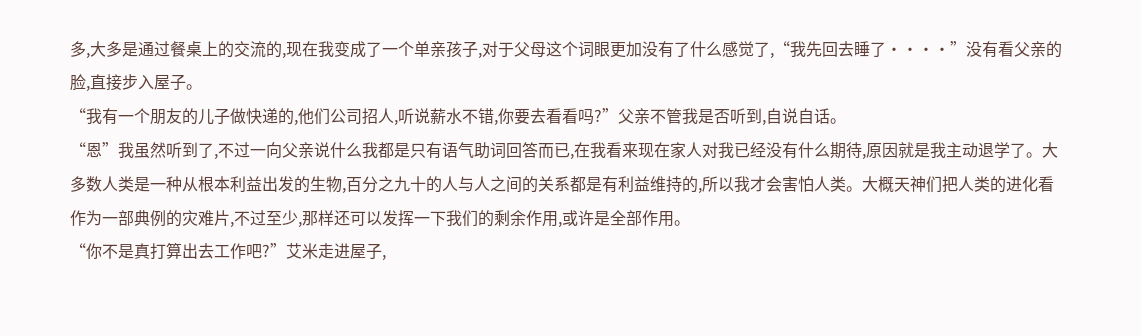多,大多是通过餐桌上的交流的,现在我变成了一个单亲孩子,对于父母这个词眼更加没有了什么感觉了,“我先回去睡了····”没有看父亲的脸,直接步入屋子。
“我有一个朋友的儿子做快递的,他们公司招人,听说薪水不错,你要去看看吗?”父亲不管我是否听到,自说自话。
“恩”我虽然听到了,不过一向父亲说什么我都是只有语气助词回答而已,在我看来现在家人对我已经没有什么期待,原因就是我主动退学了。大多数人类是一种从根本利益出发的生物,百分之九十的人与人之间的关系都是有利益维持的,所以我才会害怕人类。大概天神们把人类的进化看作为一部典例的灾难片,不过至少,那样还可以发挥一下我们的剩余作用,或许是全部作用。
“你不是真打算出去工作吧?”艾米走进屋子,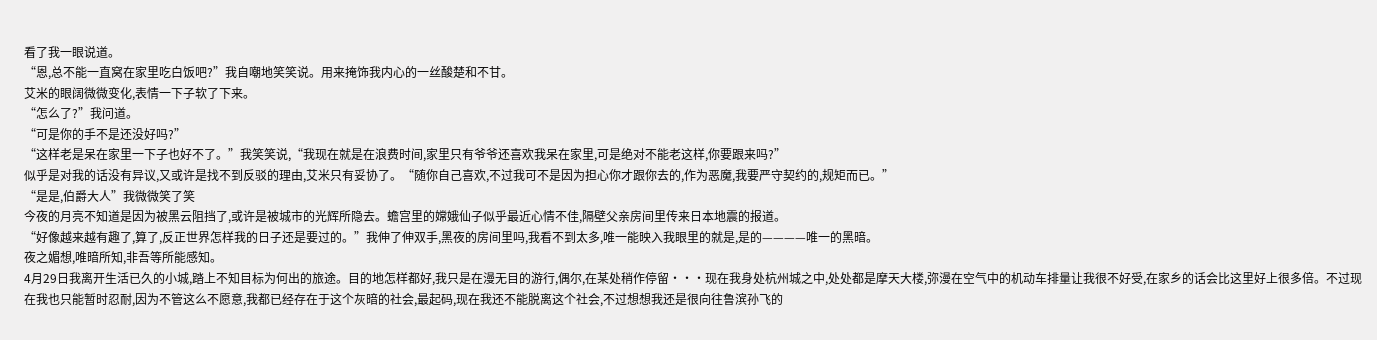看了我一眼说道。
“恩,总不能一直窝在家里吃白饭吧?”我自嘲地笑笑说。用来掩饰我内心的一丝酸楚和不甘。
艾米的眼阔微微变化,表情一下子软了下来。
“怎么了?”我问道。
“可是你的手不是还没好吗?”
“这样老是呆在家里一下子也好不了。”我笑笑说,“我现在就是在浪费时间,家里只有爷爷还喜欢我呆在家里,可是绝对不能老这样,你要跟来吗?”
似乎是对我的话没有异议,又或许是找不到反驳的理由,艾米只有妥协了。“随你自己喜欢,不过我可不是因为担心你才跟你去的,作为恶魔,我要严守契约的,规矩而已。”
“是是,伯爵大人”我微微笑了笑
今夜的月亮不知道是因为被黑云阻挡了,或许是被城市的光辉所隐去。蟾宫里的嫦娥仙子似乎最近心情不佳,隔壁父亲房间里传来日本地震的报道。
“好像越来越有趣了,算了,反正世界怎样我的日子还是要过的。”我伸了伸双手,黑夜的房间里吗,我看不到太多,唯一能映入我眼里的就是,是的————唯一的黑暗。
夜之媚想,唯暗所知,非吾等所能感知。
4月29日我离开生活已久的小城,踏上不知目标为何出的旅途。目的地怎样都好,我只是在漫无目的游行,偶尔,在某处稍作停留···现在我身处杭州城之中,处处都是摩天大楼,弥漫在空气中的机动车排量让我很不好受,在家乡的话会比这里好上很多倍。不过现在我也只能暂时忍耐,因为不管这么不愿意,我都已经存在于这个灰暗的社会,最起码,现在我还不能脱离这个社会,不过想想我还是很向往鲁滨孙飞的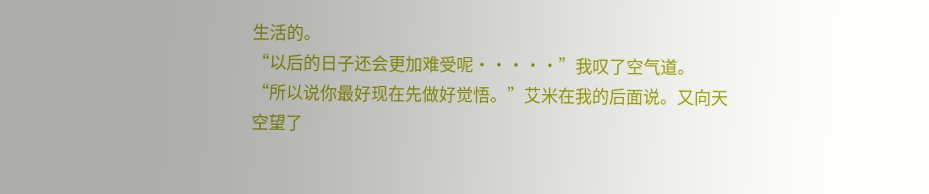生活的。
“以后的日子还会更加难受呢·····”我叹了空气道。
“所以说你最好现在先做好觉悟。”艾米在我的后面说。又向天空望了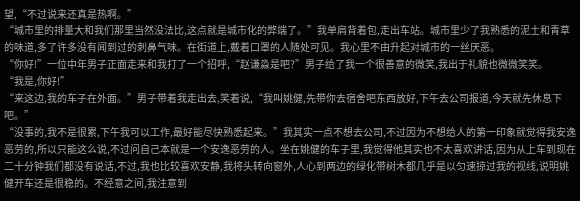望,“不过说来还真是热啊。”
“城市里的排量大和我们那里当然没法比,这点就是城市化的弊端了。”我单肩背着包,走出车站。城市里少了我熟悉的泥土和青草的味道,多了许多没有闻到过的刺鼻气味。在街道上,戴着口罩的人随处可见。我心里不由升起对城市的一丝厌恶。
“你好!”一位中年男子正面走来和我打了一个招呼,“赵谦淼是吧?”男子给了我一个很善意的微笑,我出于礼貌也微微笑笑。
“我是,你好!”
“来这边,我的车子在外面。”男子带着我走出去,笑着说,“我叫姚健,先带你去宿舍吧东西放好,下午去公司报道,今天就先休息下吧。”
“没事的,我不是很累,下午我可以工作,最好能尽快熟悉起来。”我其实一点不想去公司,不过因为不想给人的第一印象就觉得我安逸恶劳的,所以只能这么说,不过问自己本就是一个安逸恶劳的人。坐在姚健的车子里,我觉得他其实也不太喜欢讲话,因为从上车到现在二十分钟我们都没有说话,不过,我也比较喜欢安静,我将头转向窗外,人心到两边的绿化带树木都几乎是以匀速掠过我的视线,说明姚健开车还是很稳的。不经意之间,我注意到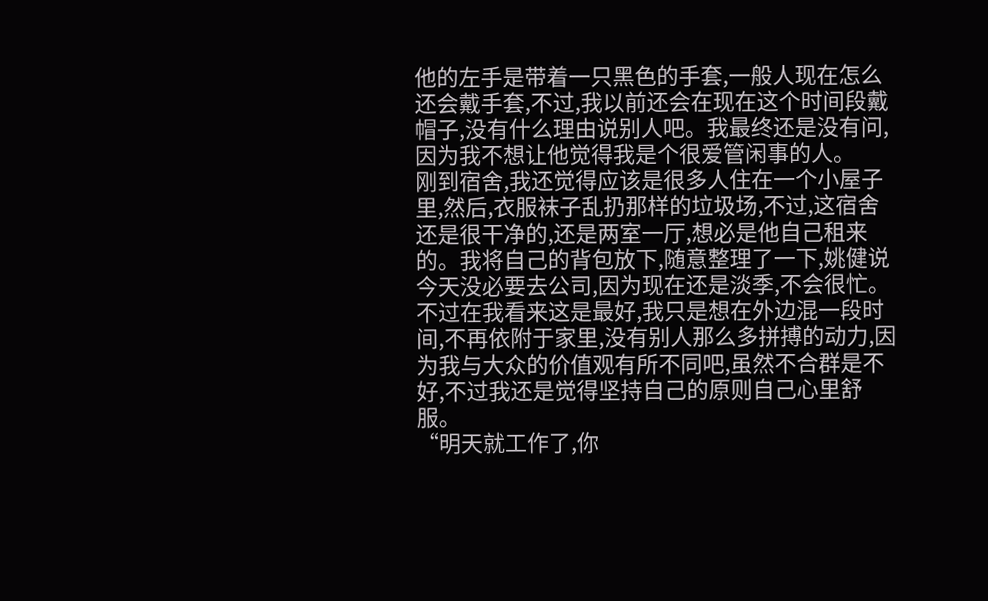他的左手是带着一只黑色的手套,一般人现在怎么还会戴手套,不过,我以前还会在现在这个时间段戴帽子,没有什么理由说别人吧。我最终还是没有问,因为我不想让他觉得我是个很爱管闲事的人。
刚到宿舍,我还觉得应该是很多人住在一个小屋子里,然后,衣服袜子乱扔那样的垃圾场,不过,这宿舍还是很干净的,还是两室一厅,想必是他自己租来的。我将自己的背包放下,随意整理了一下,姚健说今天没必要去公司,因为现在还是淡季,不会很忙。不过在我看来这是最好,我只是想在外边混一段时间,不再依附于家里,没有别人那么多拼搏的动力,因为我与大众的价值观有所不同吧,虽然不合群是不好,不过我还是觉得坚持自己的原则自己心里舒服。
“明天就工作了,你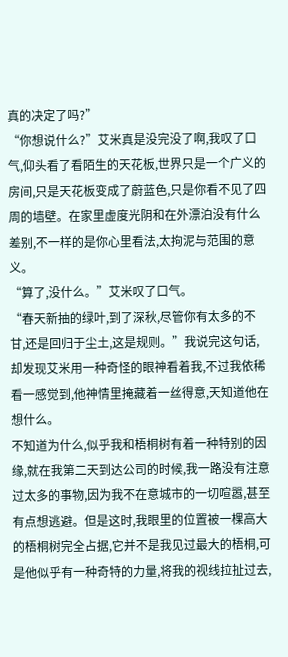真的决定了吗?”
“你想说什么?”艾米真是没完没了啊,我叹了口气,仰头看了看陌生的天花板,世界只是一个广义的房间,只是天花板变成了蔚蓝色,只是你看不见了四周的墙壁。在家里虚度光阴和在外漂泊没有什么差别,不一样的是你心里看法,太拘泥与范围的意义。
“算了,没什么。”艾米叹了口气。
“春天新抽的绿叶,到了深秋,尽管你有太多的不甘,还是回归于尘土,这是规则。”我说完这句话,却发现艾米用一种奇怪的眼神看着我,不过我依稀看一感觉到,他神情里掩藏着一丝得意,天知道他在想什么。
不知道为什么,似乎我和梧桐树有着一种特别的因缘,就在我第二天到达公司的时候,我一路没有注意过太多的事物,因为我不在意城市的一切喧嚣,甚至有点想逃避。但是这时,我眼里的位置被一棵高大的梧桐树完全占据,它并不是我见过最大的梧桐,可是他似乎有一种奇特的力量,将我的视线拉扯过去,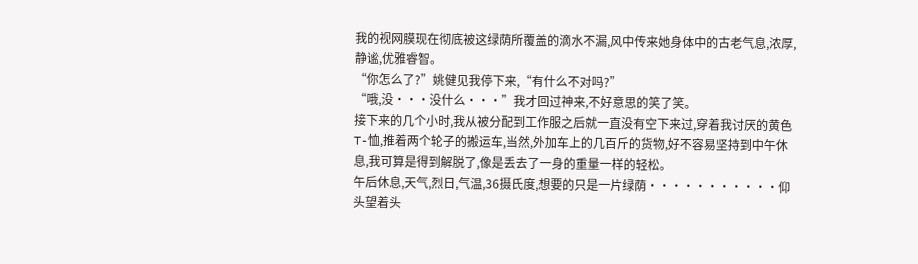我的视网膜现在彻底被这绿荫所覆盖的滴水不漏,风中传来她身体中的古老气息,浓厚,静谧,优雅睿智。
“你怎么了?”姚健见我停下来,“有什么不对吗?”
“哦,没···没什么···”我才回过神来,不好意思的笑了笑。
接下来的几个小时,我从被分配到工作服之后就一直没有空下来过,穿着我讨厌的黄色T-恤,推着两个轮子的搬运车,当然,外加车上的几百斤的货物,好不容易坚持到中午休息,我可算是得到解脱了,像是丢去了一身的重量一样的轻松。
午后休息,天气,烈日,气温,36摄氏度,想要的只是一片绿荫···········仰头望着头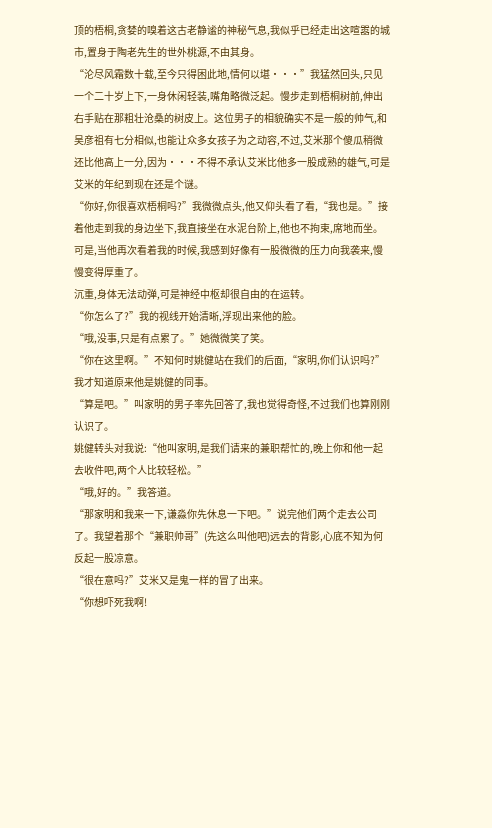顶的梧桐,贪婪的嗅着这古老静谧的神秘气息,我似乎已经走出这喧嚣的城市,置身于陶老先生的世外桃源,不由其身。
“沦尽风霜数十载,至今只得困此地,情何以堪···”我猛然回头,只见一个二十岁上下,一身休闲轻装,嘴角略微泛起。慢步走到梧桐树前,伸出右手贴在那粗壮沧桑的树皮上。这位男子的相貌确实不是一般的帅气,和吴彦祖有七分相似,也能让众多女孩子为之动容,不过,艾米那个傻瓜稍微还比他高上一分,因为···不得不承认艾米比他多一股成熟的雄气,可是艾米的年纪到现在还是个谜。
“你好,你很喜欢梧桐吗?”我微微点头,他又仰头看了看,“我也是。”接着他走到我的身边坐下,我直接坐在水泥台阶上,他也不拘束,席地而坐。可是,当他再次看着我的时候,我感到好像有一股微微的压力向我袭来,慢慢变得厚重了。
沉重,身体无法动弹,可是神经中枢却很自由的在运转。
“你怎么了?”我的视线开始清晰,浮现出来他的脸。
“哦,没事,只是有点累了。”她微微笑了笑。
“你在这里啊。”不知何时姚健站在我们的后面,“家明,你们认识吗?”我才知道原来他是姚健的同事。
“算是吧。”叫家明的男子率先回答了,我也觉得奇怪,不过我们也算刚刚认识了。
姚健转头对我说:“他叫家明,是我们请来的兼职帮忙的,晚上你和他一起去收件吧,两个人比较轻松。”
“哦,好的。”我答道。
“那家明和我来一下,谦淼你先休息一下吧。”说完他们两个走去公司了。我望着那个“兼职帅哥”(先这么叫他吧)远去的背影,心底不知为何反起一股凉意。
“很在意吗?”艾米又是鬼一样的冒了出来。
“你想吓死我啊!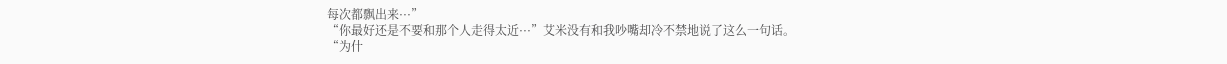每次都飘出来···”
“你最好还是不要和那个人走得太近···”艾米没有和我吵嘴却冷不禁地说了这么一句话。
“为什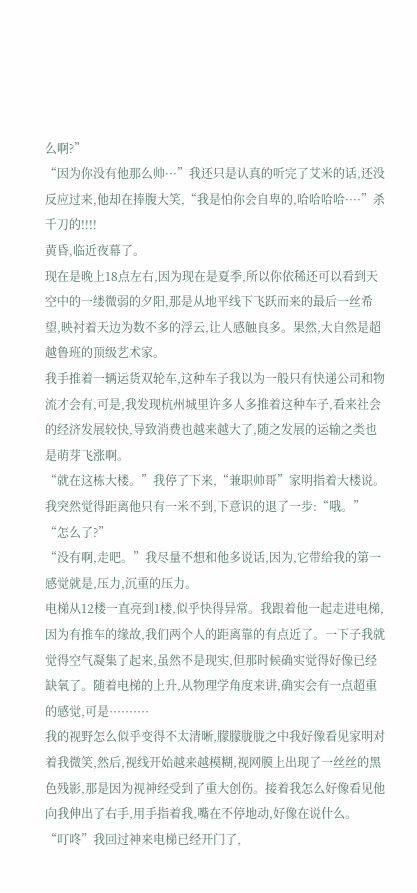么啊?”
“因为你没有他那么帅···”我还只是认真的听完了艾米的话,还没反应过来,他却在捧腹大笑,“我是怕你会自卑的,哈哈哈哈····”杀千刀的!!!!
黄昏,临近夜幕了。
现在是晚上18点左右,因为现在是夏季,所以你依稀还可以看到天空中的一缕微弱的夕阳,那是从地平线下飞跃而来的最后一丝希望,映衬着天边为数不多的浮云,让人感触良多。果然,大自然是超越鲁班的顶级艺术家。
我手推着一辆运货双轮车,这种车子我以为一般只有快递公司和物流才会有,可是,我发现杭州城里许多人多推着这种车子,看来社会的经济发展较快,导致消费也越来越大了,随之发展的运输之类也是萌芽飞涨啊。
“就在这栋大楼。”我停了下来,“兼职帅哥”家明指着大楼说。
我突然觉得距离他只有一米不到,下意识的退了一步:“哦。”
“怎么了?”
“没有啊,走吧。”我尽量不想和他多说话,因为,它带给我的第一感觉就是,压力,沉重的压力。
电梯从12楼一直亮到1楼,似乎快得异常。我跟着他一起走进电梯,因为有推车的缘故,我们两个人的距离靠的有点近了。一下子我就觉得空气凝集了起来,虽然不是现实,但那时候确实觉得好像已经缺氧了。随着电梯的上升,从物理学角度来讲,确实会有一点超重的感觉,可是··········
我的视野怎么似乎变得不太清晰,朦朦胧胧之中我好像看见家明对着我微笑,然后,视线开始越来越模糊,视网膜上出现了一丝丝的黑色残影,那是因为视神经受到了重大创伤。接着我怎么好像看见他向我伸出了右手,用手指着我,嘴在不停地动,好像在说什么。
“叮咚”我回过神来电梯已经开门了,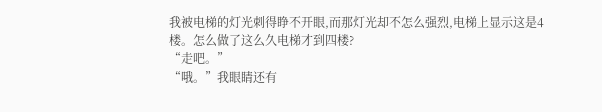我被电梯的灯光刺得睁不开眼,而那灯光却不怎么强烈,电梯上显示这是4楼。怎么做了这么久电梯才到四楼?
“走吧。”
“哦。”我眼睛还有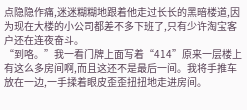点隐隐作痛,迷迷糊糊地跟着他走过长长的黑暗楼道,因为现在大楼的小公司都差不多下班了,只有少许淘宝客户还在连夜奋斗。
“到咯。”我一看门牌上面写着“414”原来一层楼上有这么多房间啊,而且这还不是最后一间。我将手推车放在一边,一手揉着眼皮歪歪扭扭地走进房间。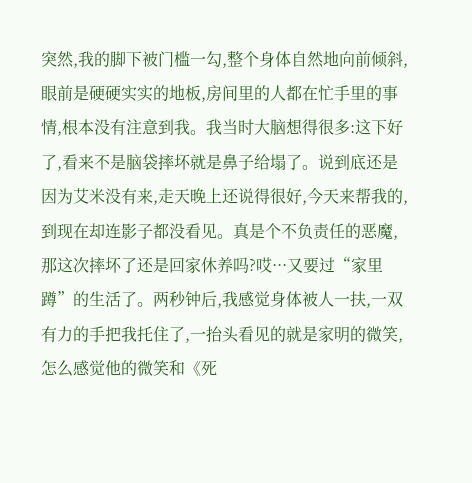突然,我的脚下被门槛一勾,整个身体自然地向前倾斜,眼前是硬硬实实的地板,房间里的人都在忙手里的事情,根本没有注意到我。我当时大脑想得很多:这下好了,看来不是脑袋摔坏就是鼻子给塌了。说到底还是因为艾米没有来,走天晚上还说得很好,今天来帮我的,到现在却连影子都没看见。真是个不负责任的恶魔,那这次摔坏了还是回家休养吗?哎···又要过“家里蹲”的生活了。两秒钟后,我感觉身体被人一扶,一双有力的手把我托住了,一抬头看见的就是家明的微笑,怎么感觉他的微笑和《死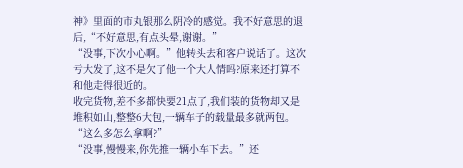神》里面的市丸银那么阴冷的感觉。我不好意思的退后,“不好意思,有点头晕,谢谢。”
“没事,下次小心啊。”他转头去和客户说话了。这次亏大发了,这不是欠了他一个大人情吗?原来还打算不和他走得很近的。
收完货物,差不多都快要21点了,我们装的货物却又是堆积如山,整整6大包,一辆车子的载量最多就两包。
“这么多怎么拿啊?”
“没事,慢慢来,你先推一辆小车下去。”还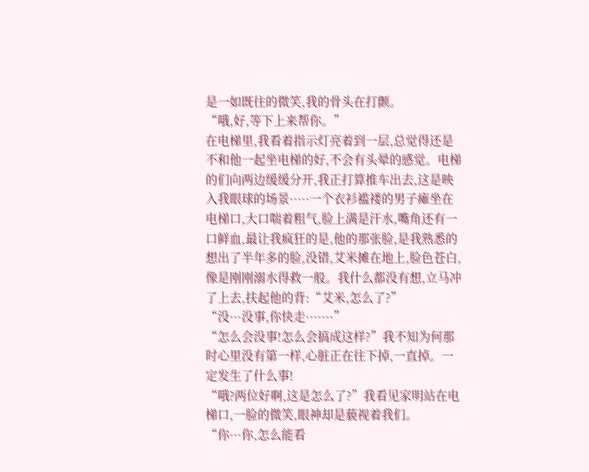是一如既往的微笑,我的骨头在打颤。
“哦,好,等下上来帮你。”
在电梯里,我看着指示灯亮着到一层,总觉得还是不和他一起坐电梯的好,不会有头晕的感觉。电梯的们向两边缓缓分开,我正打算推车出去,这是映入我眼球的场景·····一个衣衫褴褛的男子瘫坐在电梯口,大口喘着粗气,脸上满是汗水,嘴角还有一口鲜血,最让我疯狂的是,他的那张脸,是我熟悉的想出了半年多的脸,没错,艾米摊在地上,脸色苍白,像是刚刚溺水得救一般。我什么都没有想,立马冲了上去,扶起他的背:“艾米,怎么了?”
“没···没事,你快走·······”
“怎么会没事!怎么会搞成这样?”我不知为何那时心里没有第一样,心脏正在往下掉,一直掉。一定发生了什么事!
“哦?两位好啊,这是怎么了?”我看见家明站在电梯口,一脸的微笑,眼神却是藐视着我们。
“你···你,怎么能看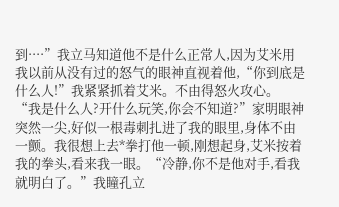到····”我立马知道他不是什么正常人,因为艾米用我以前从没有过的怒气的眼神直视着他,“你到底是什么人!”我紧紧抓着艾米。不由得怒火攻心。
“我是什么人?开什么玩笑,你会不知道?”家明眼神突然一尖,好似一根毒刺扎进了我的眼里,身体不由一颤。我很想上去*拳打他一顿,刚想起身,艾米按着我的拳头,看来我一眼。“冷静,你不是他对手,看我就明白了。”我瞳孔立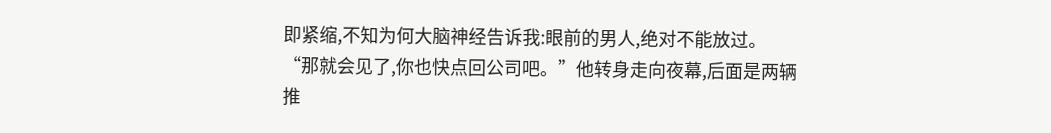即紧缩,不知为何大脑神经告诉我:眼前的男人,绝对不能放过。
“那就会见了,你也快点回公司吧。”他转身走向夜幕,后面是两辆推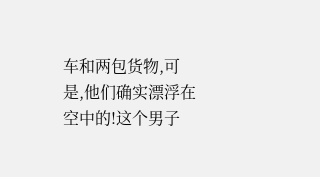车和两包货物,可是,他们确实漂浮在空中的!这个男子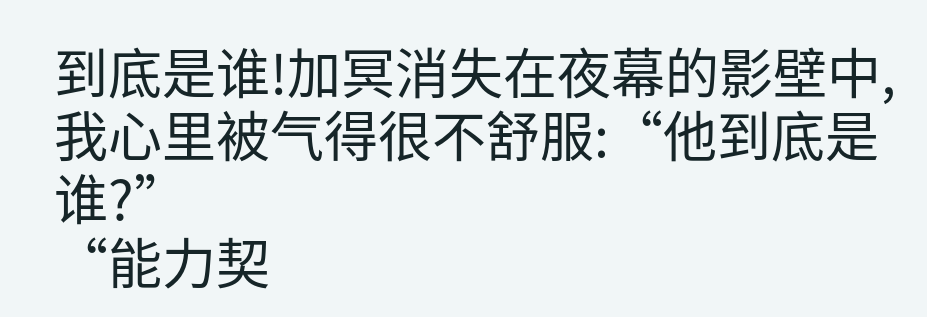到底是谁!加冥消失在夜幕的影壁中,我心里被气得很不舒服:“他到底是谁?”
“能力契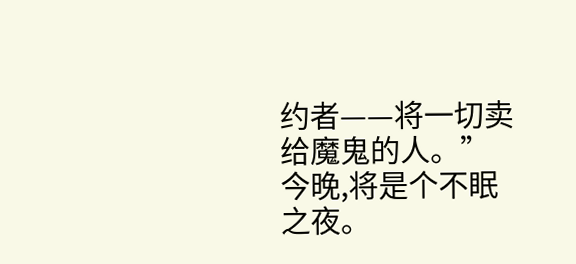约者——将一切卖给魔鬼的人。”
今晚,将是个不眠之夜。